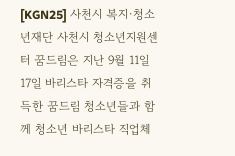[KGN25] 사천시 복지·청소년재단 사천시 청소년지원센터 꿈드림은 지난 9월 11일 17일 바리스타 자격증을 취득한 꿈드림 청소년들과 함께 청소년 바리스타 직업체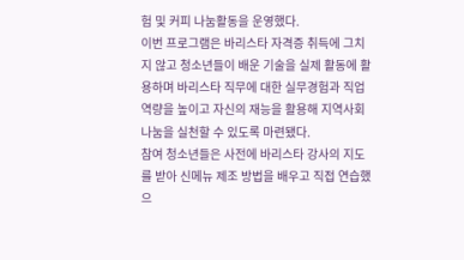험 및 커피 나눔활동을 운영했다.
이번 프로그램은 바리스타 자격증 취득에 그치지 않고 청소년들이 배운 기술을 실제 활동에 활용하며 바리스타 직무에 대한 실무경험과 직업역량을 높이고 자신의 재능을 활용해 지역사회 나눔을 실천할 수 있도록 마련됐다.
참여 청소년들은 사전에 바리스타 강사의 지도를 받아 신메뉴 제조 방법을 배우고 직접 연습했으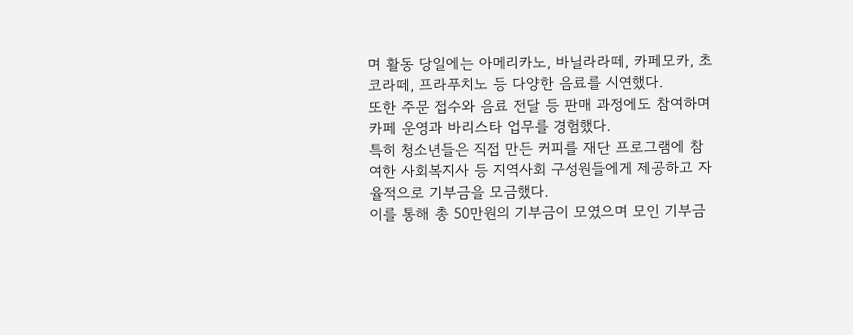며 활동 당일에는 아메리카노, 바닐라라떼, 카페모카, 초코라떼, 프라푸치노 등 다양한 음료를 시연했다.
또한 주문 접수와 음료 전달 등 판매 과정에도 참여하며 카페 운영과 바리스타 업무를 경험했다.
특히 청소년들은 직접 만든 커피를 재단 프로그램에 참여한 사회복지사 등 지역사회 구성원들에게 제공하고 자율적으로 기부금을 모금했다.
이를 통해 총 50만원의 기부금이 모였으며 모인 기부금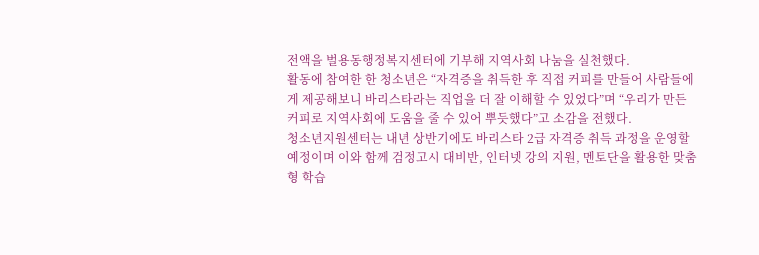전액을 벌용동행정복지센터에 기부해 지역사회 나눔을 실천했다.
활동에 참여한 한 청소년은 “자격증을 취득한 후 직접 커피를 만들어 사람들에게 제공해보니 바리스타라는 직업을 더 잘 이해할 수 있었다”며 “우리가 만든 커피로 지역사회에 도움을 줄 수 있어 뿌듯했다”고 소감을 전했다.
청소년지원센터는 내년 상반기에도 바리스타 2급 자격증 취득 과정을 운영할 예정이며 이와 함께 검정고시 대비반, 인터넷 강의 지원, 멘토단을 활용한 맞춤형 학습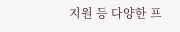지원 등 다양한 프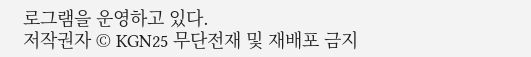로그램을 운영하고 있다.
저작권자 © KGN25 무단전재 및 재배포 금지